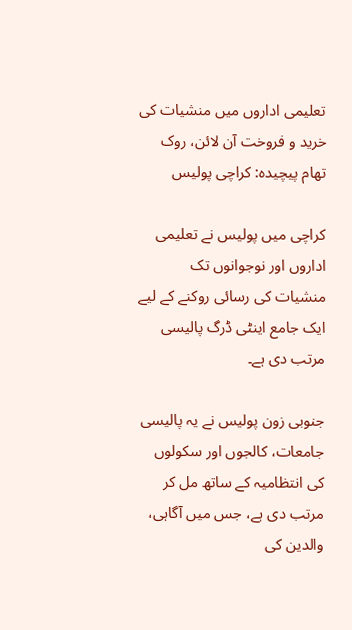تعلیمی اداروں میں منشیات کی خرید و فروخت آن لائن، روک تھام پیچیدہ: کراچی پولیس

کراچی میں پولیس نے تعلیمی اداروں اور نوجوانوں تک منشیات کی رسائی روکنے کے لیے ایک جامع اینٹی ڈرگ پالیسی مرتب دی ہے۔

جنوبی زون پولیس نے یہ پالیسی جامعات، کالجوں اور سکولوں کی انتظامیہ کے ساتھ مل کر مرتب دی ہے، جس میں آگاہی، والدین کی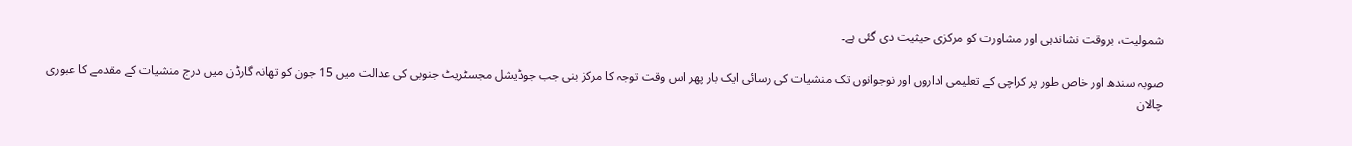شمولیت، بروقت نشاندہی اور مشاورت کو مرکزی حیثیت دی گئی ہے۔

صوبہ سندھ اور خاص طور پر کراچی کے تعلیمی اداروں اور نوجوانوں تک منشیات کی رسائی ایک بار پھر اس وقت توجہ کا مرکز بنی جب جوڈیشل مجسٹریٹ جنوبی کی عدالت میں 15 جون کو تھانہ گارڈن میں درج منشیات کے مقدمے کا عبوری چالان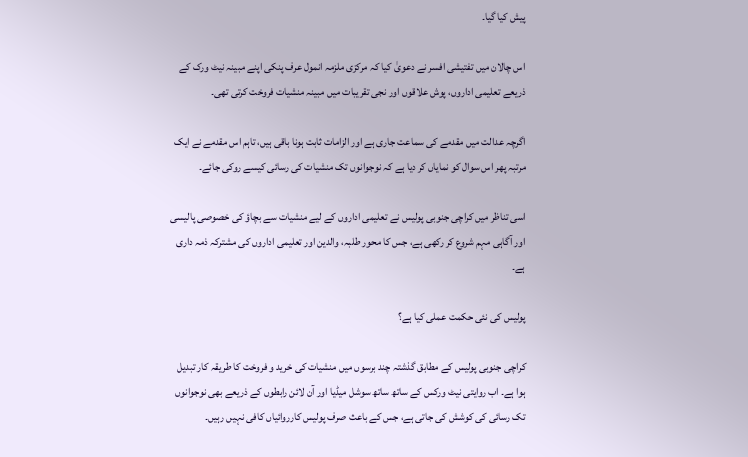پیش کیا گیا۔

اس چالان میں تفتیشی افسر نے دعویٰ کیا کہ مرکزی ملزمہ انمول عرف پنکی اپنے مبینہ نیٹ ورک کے ذریعے تعلیمی اداروں، پوش علاقوں اور نجی تقریبات میں مبینہ منشیات فروخت کرتی تھی۔

اگرچہ عدالت میں مقدمے کی سماعت جاری ہے اور الزامات ثابت ہونا باقی ہیں، تاہم اس مقدمے نے ایک مرتبہ پھر اس سوال کو نمایاں کر دیا ہے کہ نوجوانوں تک منشیات کی رسائی کیسے روکی جائے۔

اسی تناظر میں کراچی جنوبی پولیس نے تعلیمی اداروں کے لیے منشیات سے بچاؤ کی خصوصی پالیسی اور آگاہی مہم شروع کر رکھی ہے، جس کا محور طلبہ، والدین اور تعلیمی اداروں کی مشترکہ ذمہ داری ہے۔

پولیس کی نئی حکمت عملی کیا ہے؟

کراچی جنوبی پولیس کے مطابق گذشتہ چند برسوں میں منشیات کی خرید و فروخت کا طریقہ کار تبدیل ہوا ہے۔ اب روایتی نیٹ ورکس کے ساتھ ساتھ سوشل میڈیا اور آن لائن رابطوں کے ذریعے بھی نوجوانوں تک رسائی کی کوشش کی جاتی ہے، جس کے باعث صرف پولیس کارروائیاں کافی نہیں رہیں۔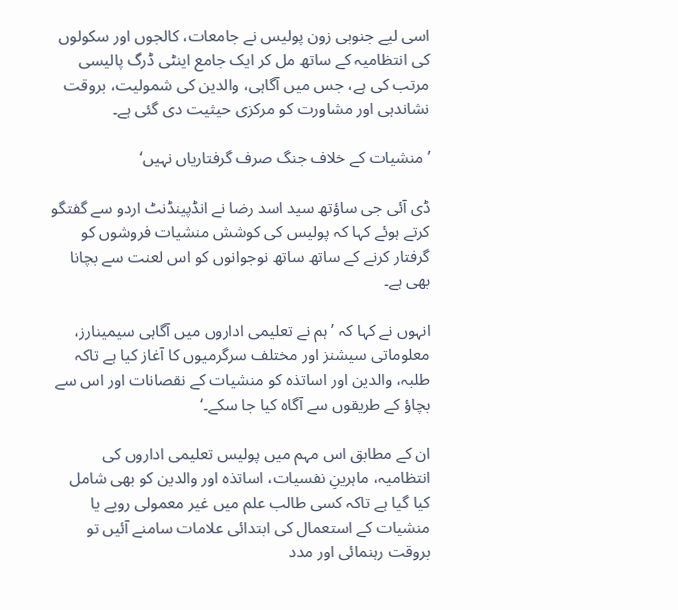اسی لیے جنوبی زون پولیس نے جامعات، کالجوں اور سکولوں کی انتظامیہ کے ساتھ مل کر ایک جامع اینٹی ڈرگ پالیسی مرتب کی ہے، جس میں آگاہی، والدین کی شمولیت، بروقت نشاندہی اور مشاورت کو مرکزی حیثیت دی گئی ہے۔

’منشیات کے خلاف جنگ صرف گرفتاریاں نہیں‘

ڈی آئی جی ساؤتھ سید اسد رضا نے انڈپینڈنٹ اردو سے گفتگو کرتے ہوئے کہا کہ پولیس کی کوشش منشیات فروشوں کو گرفتار کرنے کے ساتھ ساتھ نوجوانوں کو اس لعنت سے بچانا بھی ہے۔

انہوں نے کہا کہ ’ہم نے تعلیمی اداروں میں آگاہی سیمینارز، معلوماتی سیشنز اور مختلف سرگرمیوں کا آغاز کیا ہے تاکہ طلبہ، والدین اور اساتذہ کو منشیات کے نقصانات اور اس سے بچاؤ کے طریقوں سے آگاہ کیا جا سکے۔‘

ان کے مطابق اس مہم میں پولیس تعلیمی اداروں کی انتظامیہ، ماہرینِ نفسیات، اساتذہ اور والدین کو بھی شامل کیا گیا ہے تاکہ کسی طالب علم میں غیر معمولی رویے یا منشیات کے استعمال کی ابتدائی علامات سامنے آئیں تو بروقت رہنمائی اور مدد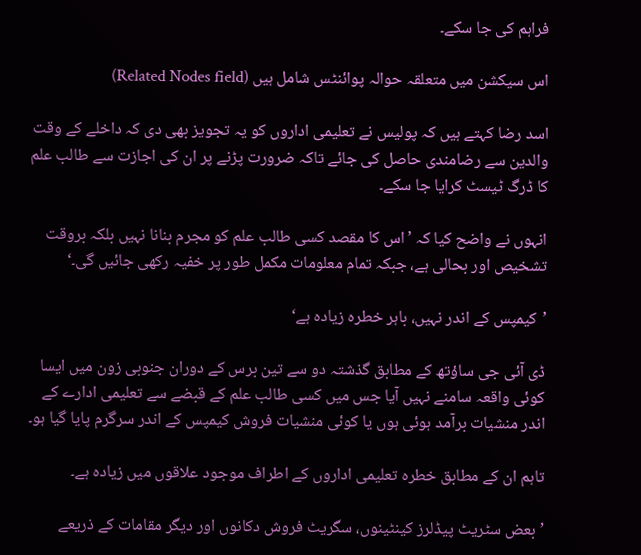فراہم کی جا سکے۔

اس سیکشن میں متعلقہ حوالہ پوائنٹس شامل ہیں (Related Nodes field)

اسد رضا کہتے ہیں کہ پولیس نے تعلیمی اداروں کو یہ تجویز بھی دی کہ داخلے کے وقت والدین سے رضامندی حاصل کی جائے تاکہ ضرورت پڑنے پر ان کی اجازت سے طالب علم کا ڈرگ ٹیسٹ کرایا جا سکے۔

انہوں نے واضح کیا کہ ’اس کا مقصد کسی طالب علم کو مجرم بنانا نہیں بلکہ بروقت تشخیص اور بحالی ہے، جبکہ تمام معلومات مکمل طور پر خفیہ رکھی جائیں گی۔‘

’کیمپس کے اندر نہیں، باہر خطرہ زیادہ ہے‘

ڈی آئی جی ساؤتھ کے مطابق گذشتہ دو سے تین برس کے دوران جنوبی زون میں ایسا کوئی واقعہ سامنے نہیں آیا جس میں کسی طالب علم کے قبضے سے تعلیمی ادارے کے اندر منشیات برآمد ہوئی ہوں یا کوئی منشیات فروش کیمپس کے اندر سرگرم پایا گیا ہو۔

تاہم ان کے مطابق خطرہ تعلیمی اداروں کے اطراف موجود علاقوں میں زیادہ ہے۔

’بعض سٹریٹ پیڈلرز کینٹینوں، سگریٹ فروش دکانوں اور دیگر مقامات کے ذریعے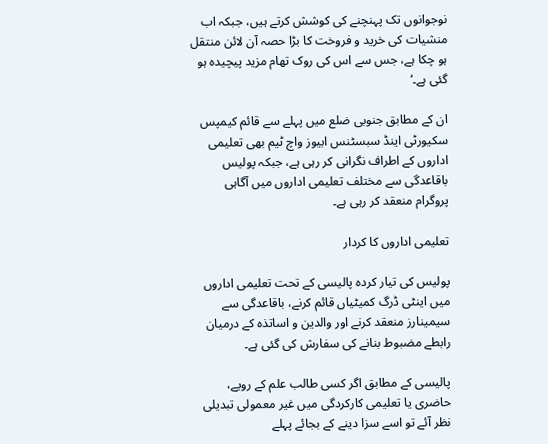نوجوانوں تک پہنچنے کی کوشش کرتے ہیں، جبکہ اب منشیات کی خرید و فروخت کا بڑا حصہ آن لائن منتقل ہو چکا ہے، جس سے اس کی روک تھام مزید پیچیدہ ہو گئی ہے۔‘

ان کے مطابق جنوبی ضلع میں پہلے سے قائم کیمپس سکیورٹی اینڈ سبسٹنس ابیوز واچ ٹیم بھی تعلیمی اداروں کے اطراف نگرانی کر رہی ہے، جبکہ پولیس باقاعدگی سے مختلف تعلیمی اداروں میں آگاہی پروگرام منعقد کر رہی ہے۔

تعلیمی اداروں کا کردار

پولیس کی تیار کردہ پالیسی کے تحت تعلیمی اداروں میں اینٹی ڈرگ کمیٹیاں قائم کرنے، باقاعدگی سے سیمینارز منعقد کرنے اور والدین و اساتذہ کے درمیان رابطے مضبوط بنانے کی سفارش کی گئی ہے۔

پالیسی کے مطابق اگر کسی طالب علم کے رویے، حاضری یا تعلیمی کارکردگی میں غیر معمولی تبدیلی نظر آئے تو اسے سزا دینے کے بجائے پہلے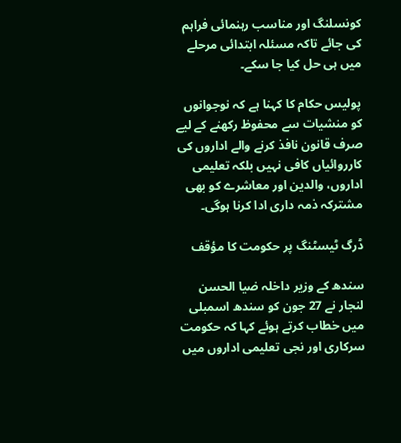کونسلنگ اور مناسب رہنمائی فراہم کی جائے تاکہ مسئلہ ابتدائی مرحلے میں ہی حل کیا جا سکے۔

پولیس حکام کا کہنا ہے کہ نوجوانوں کو منشیات سے محفوظ رکھنے کے لیے صرف قانون نافذ کرنے والے اداروں کی کارروائیاں کافی نہیں بلکہ تعلیمی اداروں، والدین اور معاشرے کو بھی مشترکہ ذمہ داری ادا کرنا ہوگی۔

ڈرگ ٹیسٹنگ پر حکومت کا مؤقف

سندھ کے وزیر داخلہ ضیا الحسن لنجار نے 27 جون کو سندھ اسمبلی میں خطاب کرتے ہوئے کہا کہ حکومت سرکاری اور نجی تعلیمی اداروں میں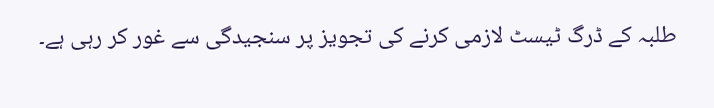طلبہ کے ڈرگ ٹیسٹ لازمی کرنے کی تجویز پر سنجیدگی سے غور کر رہی ہے۔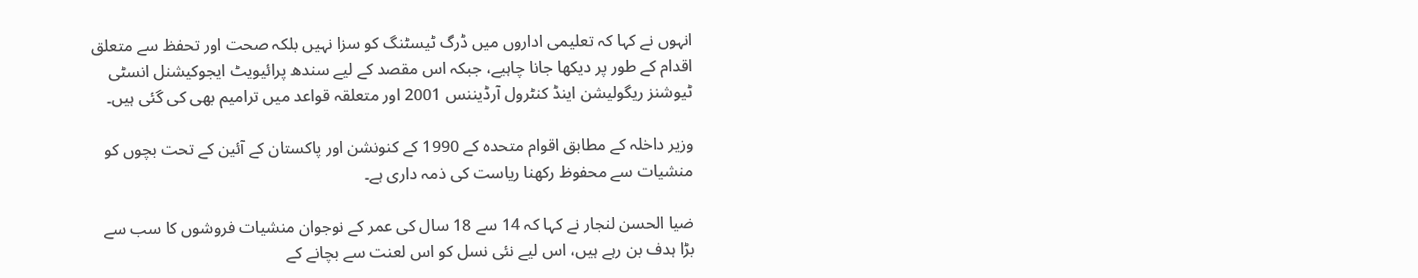انہوں نے کہا کہ تعلیمی اداروں میں ڈرگ ٹیسٹنگ کو سزا نہیں بلکہ صحت اور تحفظ سے متعلق اقدام کے طور پر دیکھا جانا چاہیے، جبکہ اس مقصد کے لیے سندھ پرائیویٹ ایجوکیشنل انسٹی ٹیوشنز ریگولیشن اینڈ کنٹرول آرڈیننس 2001 اور متعلقہ قواعد میں ترامیم بھی کی گئی ہیں۔

وزیر داخلہ کے مطابق اقوام متحدہ کے 1990 کے کنونشن اور پاکستان کے آئین کے تحت بچوں کو منشیات سے محفوظ رکھنا ریاست کی ذمہ داری ہے۔

ضیا الحسن لنجار نے کہا کہ 14 سے 18 سال کی عمر کے نوجوان منشیات فروشوں کا سب سے بڑا ہدف بن رہے ہیں، اس لیے نئی نسل کو اس لعنت سے بچانے کے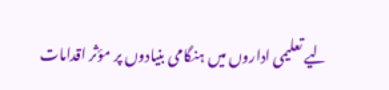لیے تعلیمی اداروں میں ہنگامی بنیادوں پر مؤثر اقدامات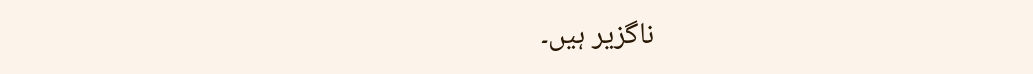ناگزیر ہیں۔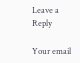Leave a Reply

Your email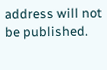address will not be published.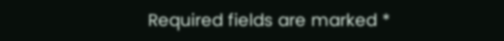Required fields are marked *